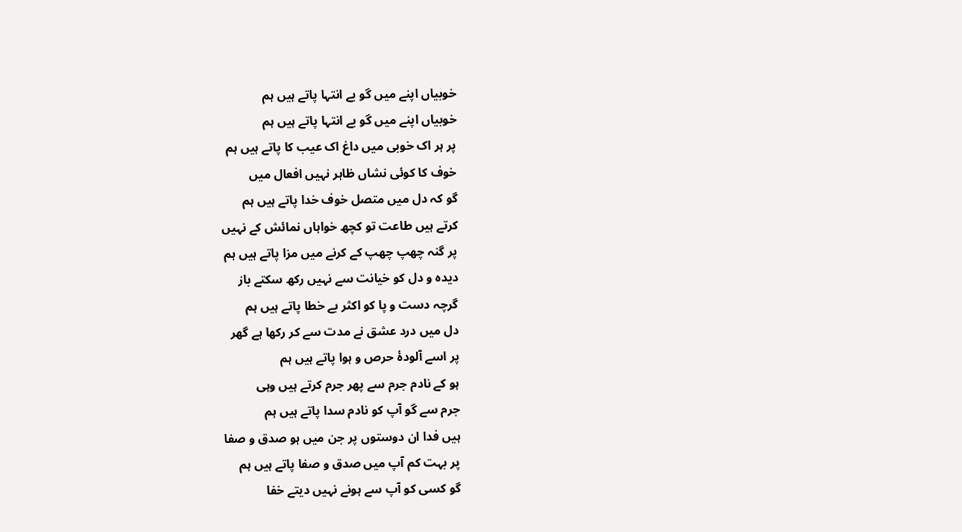خوبیاں اپنے میں گو بے انتہا پاتے ہیں ہم
خوبیاں اپنے میں گو بے انتہا پاتے ہیں ہم
پر ہر اک خوبی میں داغ اک عیب کا پاتے ہیں ہم
خوف کا کوئی نشاں ظاہر نہیں افعال میں
گو کہ دل میں متصل خوف خدا پاتے ہیں ہم
کرتے ہیں طاعت تو کچھ خواہاں نمائش کے نہیں
پر گنہ چھپ چھپ کے کرنے میں مزا پاتے ہیں ہم
دیدہ و دل کو خیانت سے نہیں رکھ سکتے باز
گرچہ دست و پا کو اکثر بے خطا پاتے ہیں ہم
دل میں درد عشق نے مدت سے کر رکھا ہے گھر
پر اسے آلودۂ حرص و ہوا پاتے ہیں ہم
ہو کے نادم جرم سے پھر جرم کرتے ہیں وہی
جرم سے گو آپ کو نادم سدا پاتے ہیں ہم
ہیں فدا ان دوستوں پر جن میں ہو صدق و صفا
پر بہت کم آپ میں صدق و صفا پاتے ہیں ہم
گو کسی کو آپ سے ہونے نہیں دیتے خفا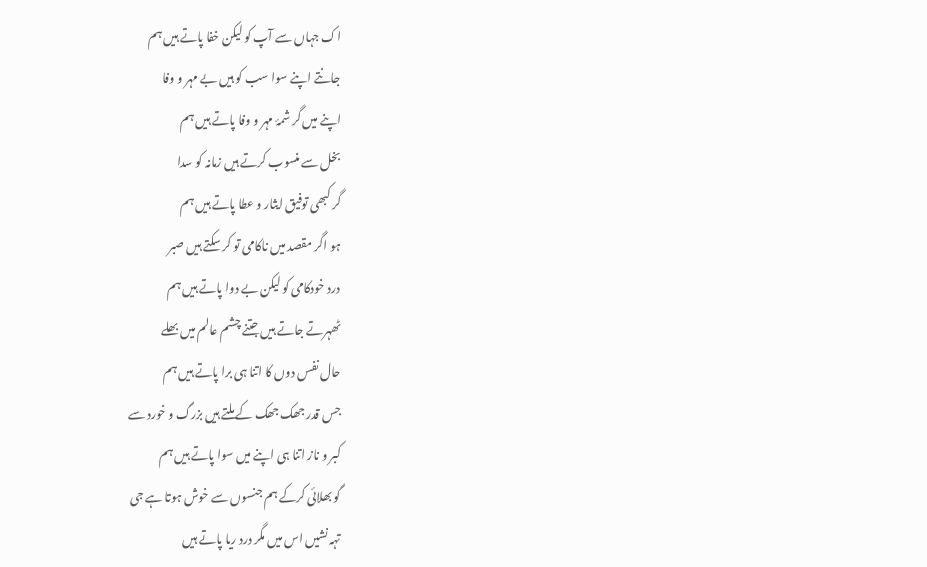اک جہاں سے آپ کو لیکن خفا پاتے ہیں ہم
جانتے اپنے سوا سب کو ہیں بے مہر و وفا
اپنے میں گر شمۂ مہر و وفا پاتے ہیں ہم
بخل سے منسوب کرتے ہیں زمانہ کو سدا
گر کبھی توفیق ایثار و عطا پاتے ہیں ہم
ہو اگر مقصد میں ناکامی تو کر سکتے ہیں صبر
درد خودکامی کو لیکن بے دوا پاتے ہیں ہم
ٹھہرتے جاتے ہیں جتنے چشم عالم میں بھلے
حال نفس دوں کا اتنا ہی برا پاتے ہیں ہم
جس قدر جھک جھک کے ملتے ہیں بزرگ و خورد سے
کبر و ناز اتنا ہی اپنے میں سوا پاتے ہیں ہم
گو بھلائی کرکے ہم جنسوں سے خوش ہوتا ہے جی
تہہ نشیں اس میں مگر درد ریا پاتے ہیں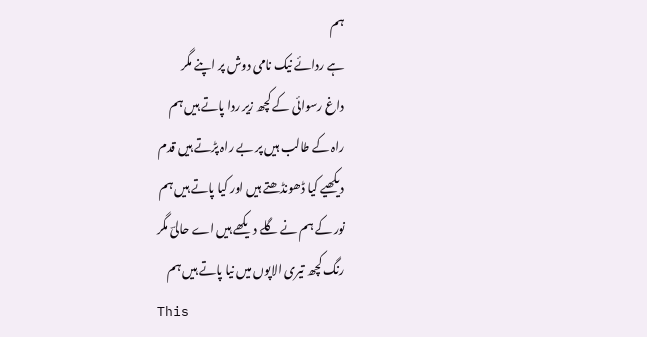ہم
ہے ردائے نیک نامی دوش پر اپنے مگر
داغ رسوائی کے کچھ زیر ردا پاتے ہیں ہم
راہ کے طالب ہیں پر بے راہ پڑتے ہیں قدم
دیکھیے کیا ڈھونڈھتے ہیں اور کیا پاتے ہیں ہم
نور کے ہم نے گلے دیکھے ہیں اے حالیؔ مگر
رنگ کچھ تیری الاپوں میں نیا پاتے ہیں ہم
This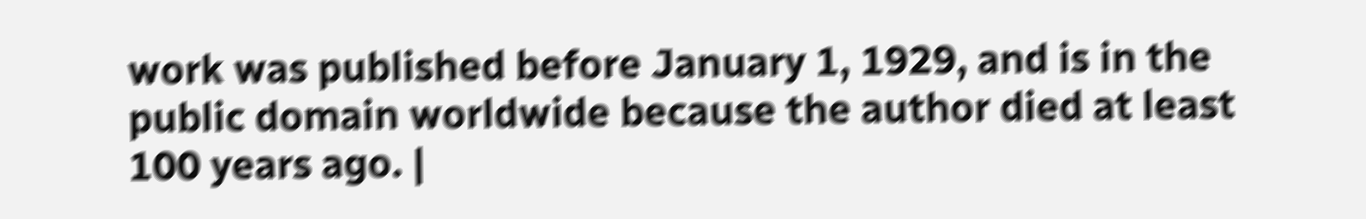work was published before January 1, 1929, and is in the public domain worldwide because the author died at least 100 years ago. |